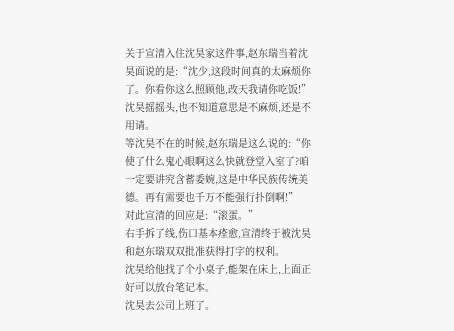关于宣清入住沈昊家这件事,赵东瑞当着沈昊面说的是:“沈少,这段时间真的太麻烦你了。你看你这么照顾他,改天我请你吃饭!”
沈昊摇摇头,也不知道意思是不麻烦,还是不用请。
等沈昊不在的时候,赵东瑞是这么说的:“你使了什么鬼心眼啊这么快就登堂入室了?咱一定要讲究含蓄委婉,这是中华民族传统美德。再有需要也千万不能强行扑倒啊!”
对此宣清的回应是:“滚蛋。”
右手拆了线,伤口基本痊愈,宣清终于被沈昊和赵东瑞双双批准获得打字的权利。
沈昊给他找了个小桌子,能架在床上,上面正好可以放台笔记本。
沈昊去公司上班了。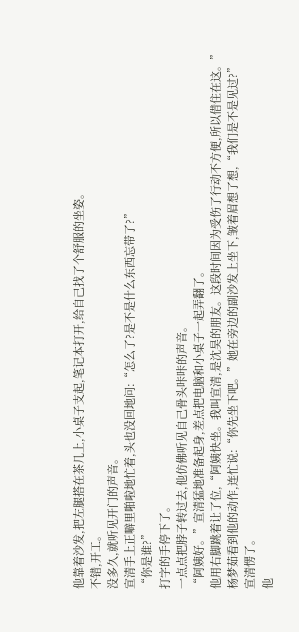他靠着沙发,把左腿搭在茶几上,小桌子支起,笔记本打开,给自己找了个舒服的坐姿。
不错,开工。
没多久,就听见开门的声音。
宣清手上正噼里啪啦地忙着,头也没回地问:“怎么了?是不是什么东西忘带了?”
“你是谁?”
打字的手停下了。
一点点把脖子转过去,他仿佛听见自己骨头咔咔的声音。
“阿姨好。”宣清猛地准备起身,差点把电脑和小桌子一起弄翻了。
他用右脚跳着让了位,“阿姨快坐。我叫宣清,是沈昊的朋友。这段时间因为受伤了行动不方便,所以借住在这。”
杨梦茹看到他的动作,连忙说:“你先坐下吧。”她在旁边的副沙发上坐下,皱着眉想了想,“我们是不是见过?”
宣清愣了。
他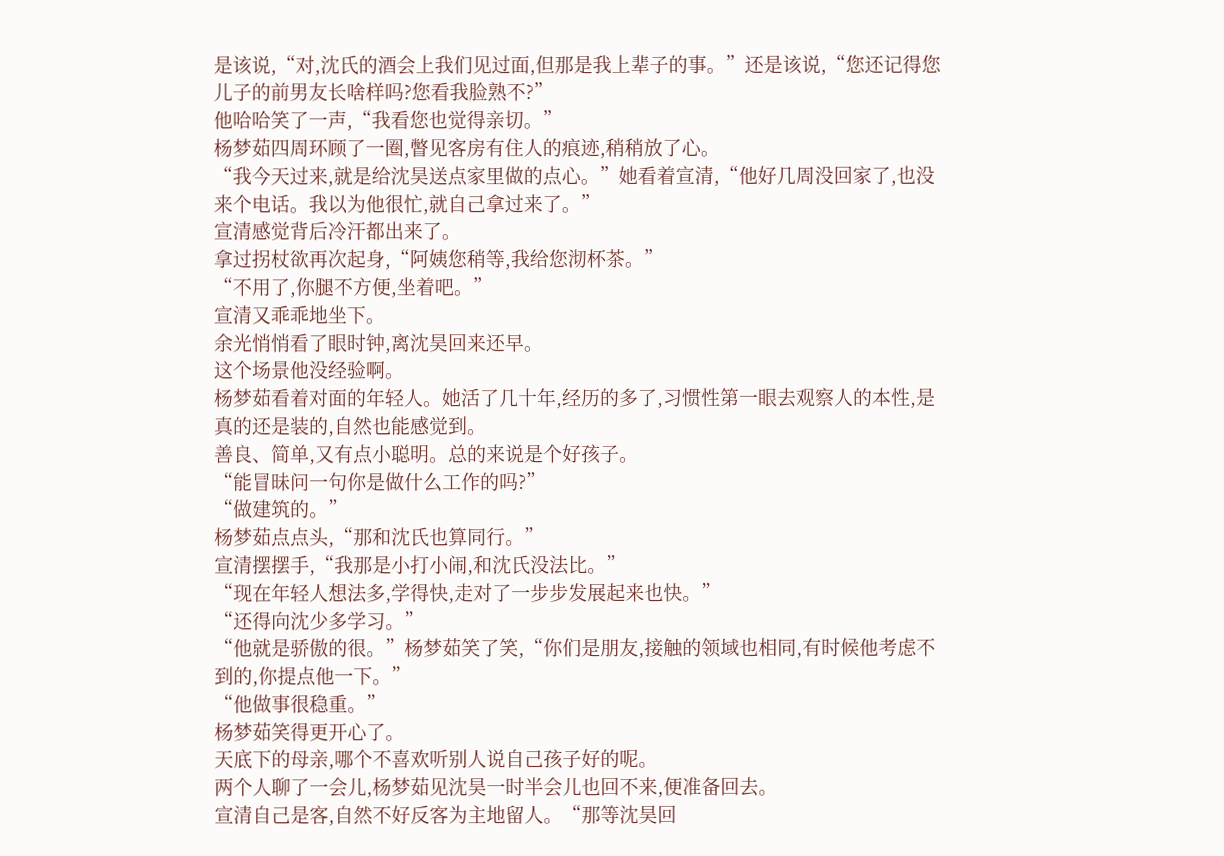是该说,“对,沈氏的酒会上我们见过面,但那是我上辈子的事。”还是该说,“您还记得您儿子的前男友长啥样吗?您看我脸熟不?”
他哈哈笑了一声,“我看您也觉得亲切。”
杨梦茹四周环顾了一圈,瞥见客房有住人的痕迹,稍稍放了心。
“我今天过来,就是给沈昊送点家里做的点心。”她看着宣清,“他好几周没回家了,也没来个电话。我以为他很忙,就自己拿过来了。”
宣清感觉背后冷汗都出来了。
拿过拐杖欲再次起身,“阿姨您稍等,我给您沏杯茶。”
“不用了,你腿不方便,坐着吧。”
宣清又乖乖地坐下。
余光悄悄看了眼时钟,离沈昊回来还早。
这个场景他没经验啊。
杨梦茹看着对面的年轻人。她活了几十年,经历的多了,习惯性第一眼去观察人的本性,是真的还是装的,自然也能感觉到。
善良、简单,又有点小聪明。总的来说是个好孩子。
“能冒昧问一句你是做什么工作的吗?”
“做建筑的。”
杨梦茹点点头,“那和沈氏也算同行。”
宣清摆摆手,“我那是小打小闹,和沈氏没法比。”
“现在年轻人想法多,学得快,走对了一步步发展起来也快。”
“还得向沈少多学习。”
“他就是骄傲的很。”杨梦茹笑了笑,“你们是朋友,接触的领域也相同,有时候他考虑不到的,你提点他一下。”
“他做事很稳重。”
杨梦茹笑得更开心了。
天底下的母亲,哪个不喜欢听别人说自己孩子好的呢。
两个人聊了一会儿,杨梦茹见沈昊一时半会儿也回不来,便准备回去。
宣清自己是客,自然不好反客为主地留人。“那等沈昊回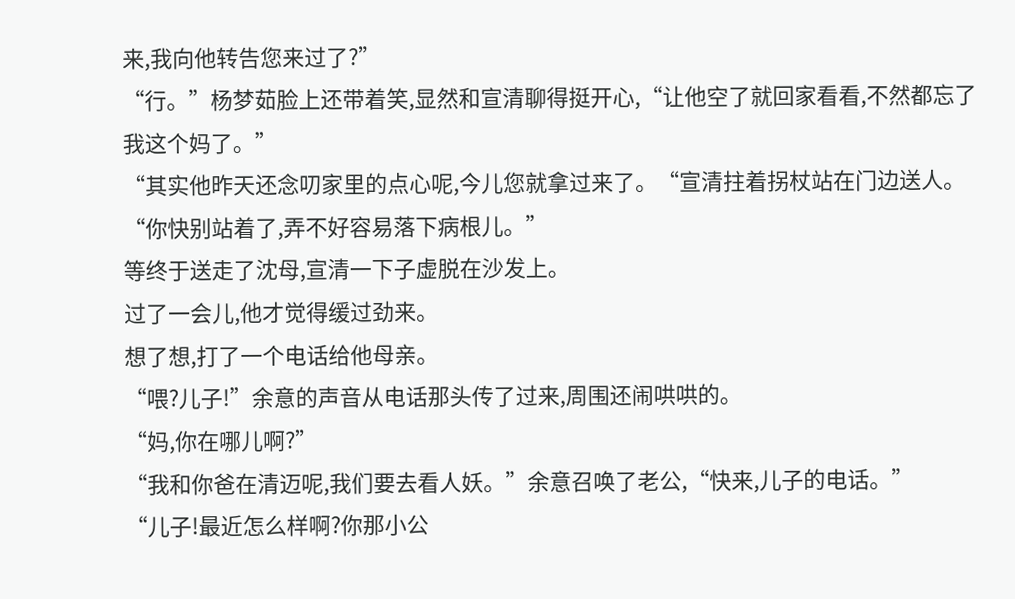来,我向他转告您来过了?”
“行。”杨梦茹脸上还带着笑,显然和宣清聊得挺开心,“让他空了就回家看看,不然都忘了我这个妈了。”
“其实他昨天还念叨家里的点心呢,今儿您就拿过来了。“宣清拄着拐杖站在门边送人。
“你快别站着了,弄不好容易落下病根儿。”
等终于送走了沈母,宣清一下子虚脱在沙发上。
过了一会儿,他才觉得缓过劲来。
想了想,打了一个电话给他母亲。
“喂?儿子!”余意的声音从电话那头传了过来,周围还闹哄哄的。
“妈,你在哪儿啊?”
“我和你爸在清迈呢,我们要去看人妖。”余意召唤了老公,“快来,儿子的电话。”
“儿子!最近怎么样啊?你那小公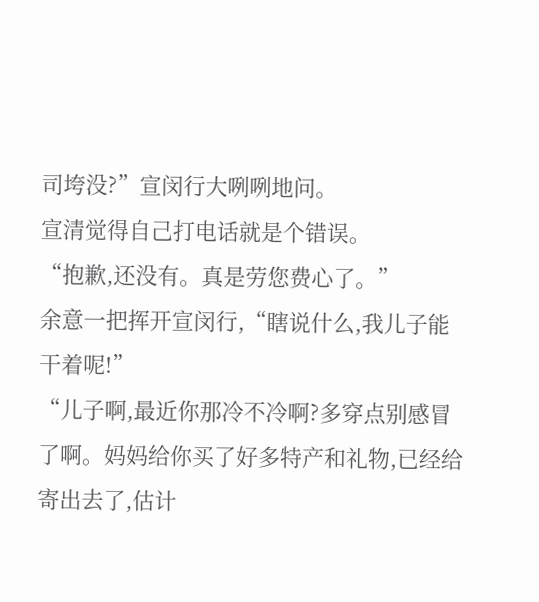司垮没?”宣闵行大咧咧地问。
宣清觉得自己打电话就是个错误。
“抱歉,还没有。真是劳您费心了。”
余意一把挥开宣闵行,“瞎说什么,我儿子能干着呢!”
“儿子啊,最近你那冷不冷啊?多穿点别感冒了啊。妈妈给你买了好多特产和礼物,已经给寄出去了,估计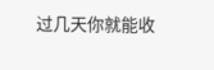过几天你就能收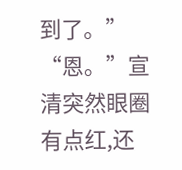到了。”
“恩。”宣清突然眼圈有点红,还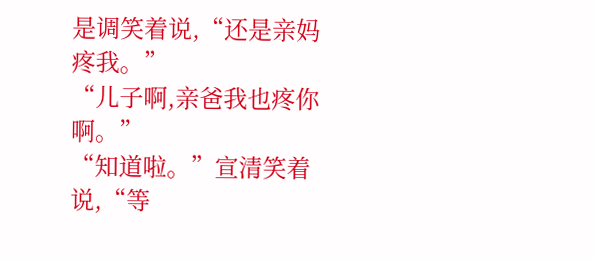是调笑着说,“还是亲妈疼我。”
“儿子啊,亲爸我也疼你啊。”
“知道啦。”宣清笑着说,“等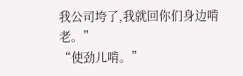我公司垮了,我就回你们身边啃老。”
“使劲儿啃。”